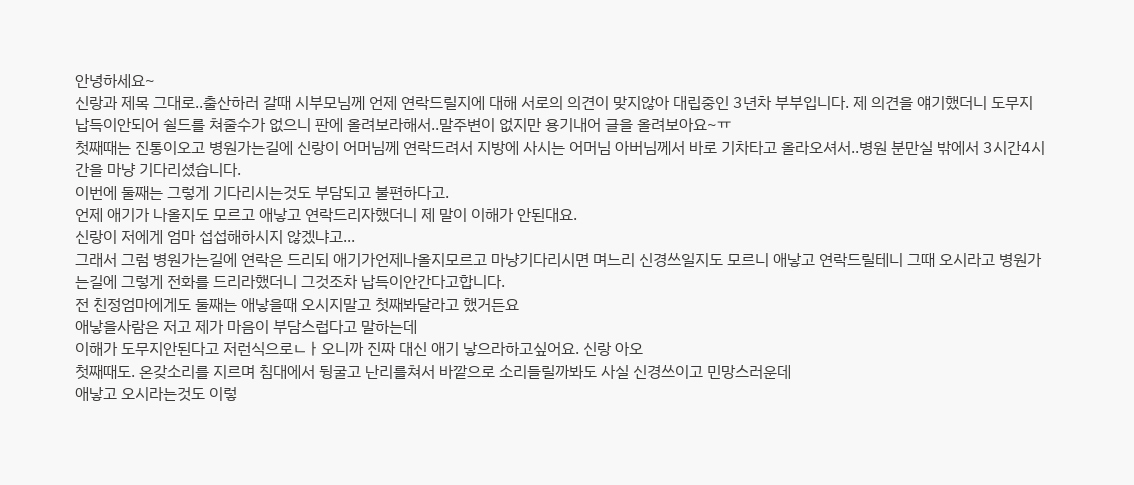안녕하세요~
신랑과 제목 그대로..출산하러 갈때 시부모님께 언제 연락드릴지에 대해 서로의 의견이 맞지않아 대립중인 3년차 부부입니다. 제 의견을 얘기했더니 도무지 납득이안되어 쉴드를 쳐줄수가 없으니 판에 올려보라해서..말주변이 없지만 용기내어 글을 올려보아요~ㅠ
첫째때는 진통이오고 병원가는길에 신랑이 어머님께 연락드려서 지방에 사시는 어머님 아버님께서 바로 기차타고 올라오셔서..병원 분만실 밖에서 3시간4시간을 마냥 기다리셨습니다.
이번에 둘째는 그렇게 기다리시는것도 부담되고 불편하다고.
언제 애기가 나올지도 모르고 애낳고 연락드리자했더니 제 말이 이해가 안된대요.
신랑이 저에게 엄마 섭섭해하시지 않겠냐고...
그래서 그럼 병원가는길에 연락은 드리되 애기가언제나올지모르고 마냥기다리시면 며느리 신경쓰일지도 모르니 애낳고 연락드릴테니 그때 오시라고 병원가는길에 그렇게 전화를 드리라했더니 그것조차 납득이안간다고합니다.
전 친정엄마에게도 둘째는 애낳을때 오시지말고 첫째봐달라고 했거든요
애낳을사람은 저고 제가 마음이 부담스럽다고 말하는데
이해가 도무지안된다고 저런식으로ㄴㅏ오니까 진짜 대신 애기 낳으라하고싶어요. 신랑 아오
첫째때도. 온갖소리를 지르며 침대에서 뒹굴고 난리를쳐서 바깥으로 소리들릴까봐도 사실 신경쓰이고 민망스러운데
애낳고 오시라는것도 이렇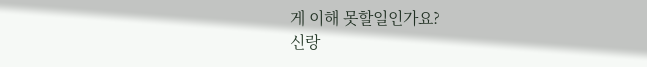게 이해 못할일인가요?
신랑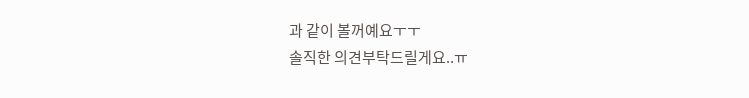과 같이 볼꺼예요ㅜㅜ
솔직한 의견부탁드릴게요..ㅠ